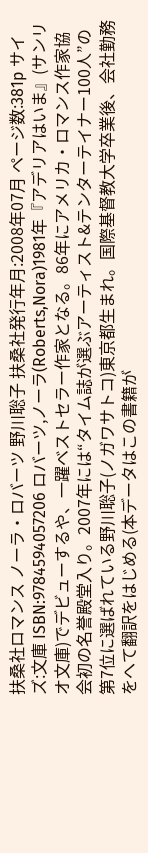扶桑社ロマンス ノーラ・ロバーツ 野川聡子 扶桑社発行年月:2008年07月 ページ数:381p サイズ:文庫 ISBN:9784594057206 ロバーツ,ノーラ(Roberts,Nora)1981年『アデリアはいま』(サンリオ文庫)でデビューするや、一躍ベストセラー作家となる。86年にアメリカ・ロマンス作家協会初の名誉殿堂入り。2007年には“タイム誌が選ぶアーティスト&テンターテイナー100人”の第7位に選ばれている野川聡子(ノガワサトコ)東京都生まれ。国際基督教大学卒業後、会社勤務をへて翻訳をはじめる(本データはこの書籍が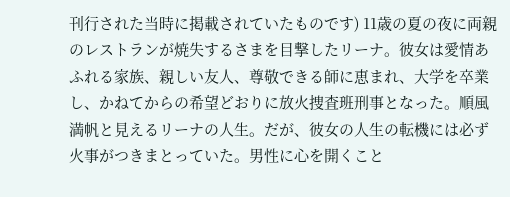刊行された当時に掲載されていたものです) 11歳の夏の夜に両親のレストランが焼失するさまを目撃したリーナ。彼女は愛情あふれる家族、親しい友人、尊敬できる師に恵まれ、大学を卒業し、かねてからの希望どおりに放火捜査班刑事となった。順風満帆と見えるリーナの人生。だが、彼女の人生の転機には必ず火事がつきまとっていた。男性に心を開くこと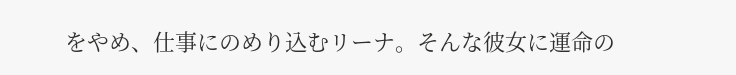をやめ、仕事にのめり込むリーナ。そんな彼女に運命の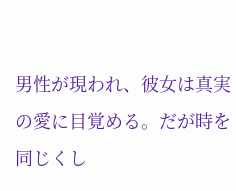男性が現われ、彼女は真実の愛に目覚める。だが時を同じくし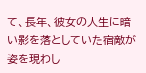て、長年、彼女の人生に暗い影を落としていた宿敵が姿を現わし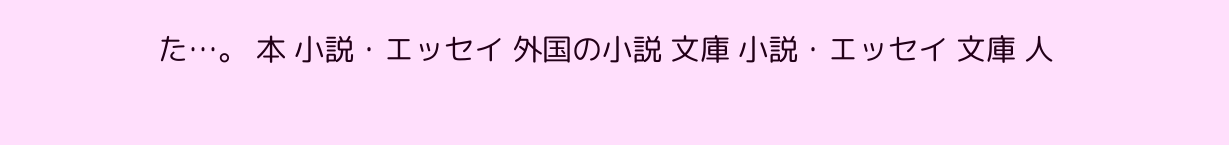た…。 本 小説・エッセイ 外国の小説 文庫 小説・エッセイ 文庫 人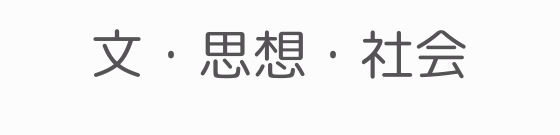文・思想・社会